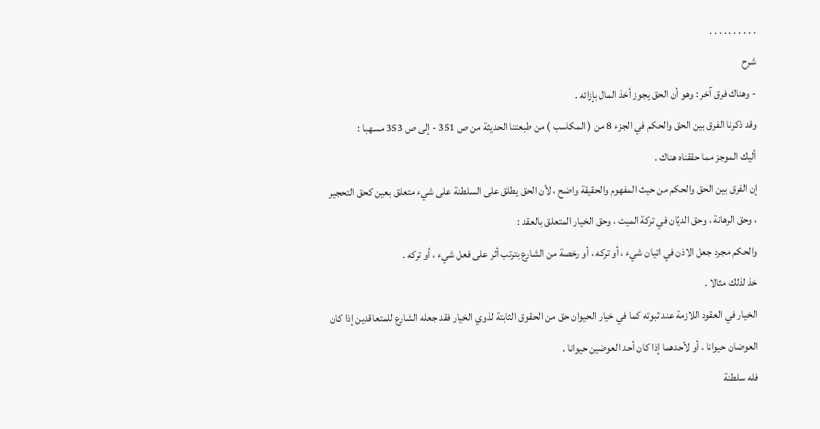. . . . . . . . . .
شرح
- وهناك فرق آخر : وهو أن الحق يجوز أخذ المال بإزائه .
وقد ذكرنا الفرق بين الحق والحكم في الجزء 8 من ( المكاسب ) من طبعتنا الحديثة من ص 351 - إلى ص 353 مسهبا :
أليك الموجز مما حققناه هناك .
إن الفرق بين الحق والحكم من حيث المفهوم والحقيقة واضح ، لأن الحق يطلق على السلطنة على شيء متعلق بعين كحق التحجير ، وحق الرهانة ، وحق الديّان في تركة الميت ، وحق الخيار المتعلق بالعقد :
والحكم مجرد جعل الاذن في اتيان شيء ، أو تركه ، أو رخصة من الشارع بترتب أثر على فعل شيء ، أو تركه .
خذ لذلك مثالا .
الخيار في العقود اللازمة عند ثبوته كما في خيار الحيوان حق من الحقوق الثابتة لذوي الخيار فقد جعله الشارع للمتعاقدين إذا كان العوضان حيوانا ، أو لأحدهما إذا كان أحد العوضين حيوانا .
فله سلطنة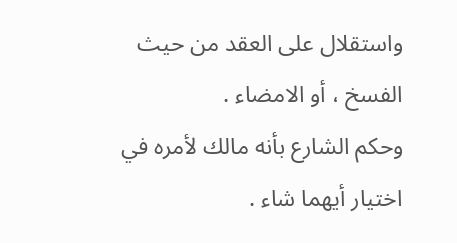واستقلال على العقد من حيث الفسخ ، أو الامضاء .
وحكم الشارع بأنه مالك لأمره في اختيار أيهما شاء .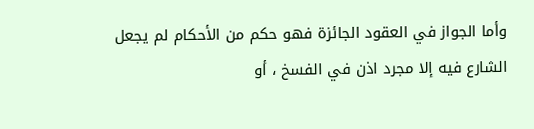وأما الجواز في العقود الجائزة فهو حكم من الأحكام لم يجعل الشارع فيه إلا مجرد اذن في الفسخ ، أو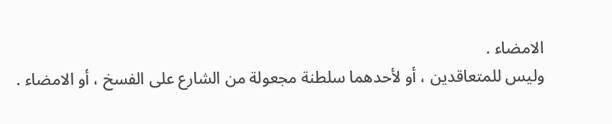الامضاء .
وليس للمتعاقدين ، أو لأحدهما سلطنة مجعولة من الشارع على الفسخ ، أو الامضاء .